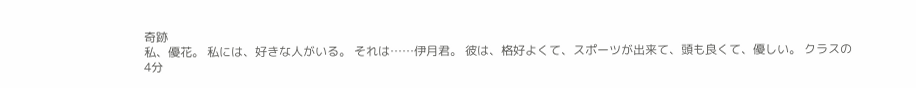奇跡
私、優花。 私には、好きな人がいる。 それは……伊月君。 彼は、格好よくて、スポーツが出来て、頭も良くて、優しい。 クラスの4分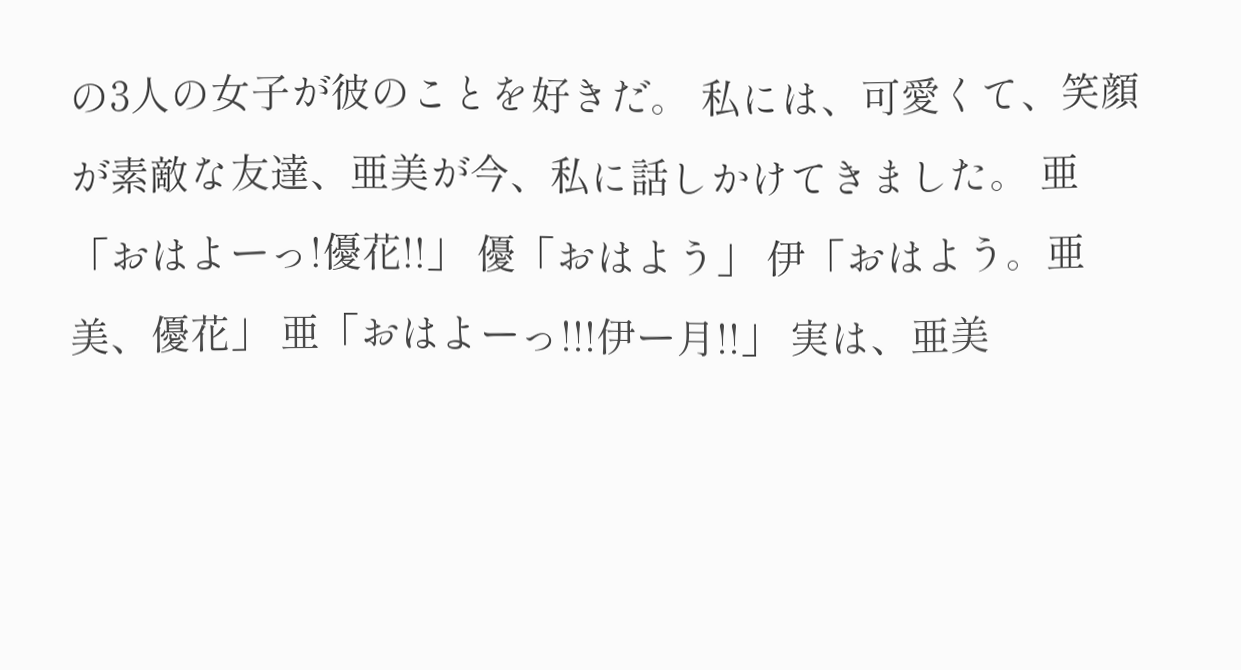の3人の女子が彼のことを好きだ。 私には、可愛くて、笑顔が素敵な友達、亜美が今、私に話しかけてきました。 亜「おはよーっ!優花!!」 優「おはよう」 伊「おはよう。亜美、優花」 亜「おはよーっ!!!伊ー月!!」 実は、亜美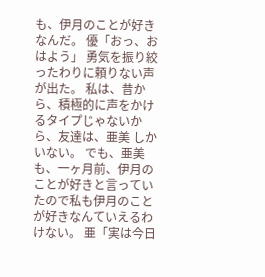も、伊月のことが好きなんだ。 優「おっ、おはよう」 勇気を振り絞ったわりに頼りない声が出た。 私は、昔から、積極的に声をかけるタイプじゃないから、友達は、亜美 しかいない。 でも、亜美も、一ヶ月前、伊月のことが好きと言っていたので私も伊月のことが好きなんていえるわけない。 亜「実は今日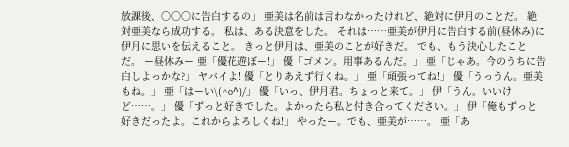放課後、〇〇〇に告白するの」 亜美は名前は言わなかったけれど、絶対に伊月のことだ。 絶対亜美なら成功する。 私は、ある決意をした。 それは……亜美が伊月に告白する前(昼休み)に伊月に思いを伝えること。 きっと伊月は、亜美のことが好きだ。 でも、もう決心したことだ。 ー昼休みー 亜「優花遊ぼー!」 優「ゴメン。用事あるんだ。」 亜「じゃあ。今のうちに告白しよっかな?」 ヤバイよ! 優「とりあえず行くね。」 亜「頑張ってね!」 優「うっうん。亜美もね。」 亜「はーい\(^o^)/」 優「いっ、伊月君。ちょっと来て。」 伊「うん。いいけど……。」 優「ずっと好きでした。よかったら私と付き合ってください。」 伊「俺もずっと好きだったよ。これからよろしくね!」 やったー。でも、亜美が……。 亜「あ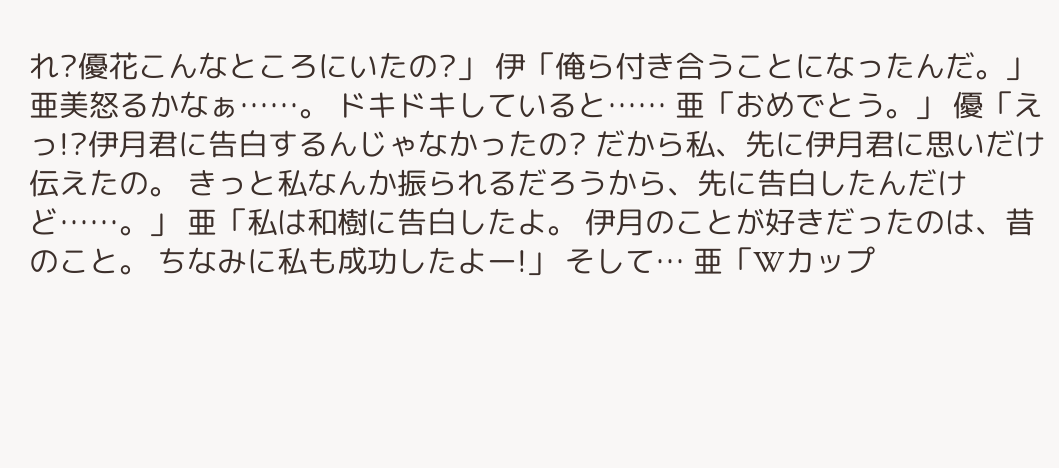れ?優花こんなところにいたの?」 伊「俺ら付き合うことになったんだ。」 亜美怒るかなぁ……。 ドキドキしていると…… 亜「おめでとう。」 優「えっ!?伊月君に告白するんじゃなかったの? だから私、先に伊月君に思いだけ伝えたの。 きっと私なんか振られるだろうから、先に告白したんだけど……。」 亜「私は和樹に告白したよ。 伊月のことが好きだったのは、昔のこと。 ちなみに私も成功したよー!」 そして… 亜「Wカップ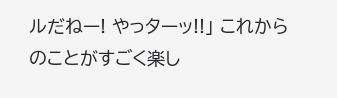ルだねー! やっターッ!!」 これからのことがすごく楽し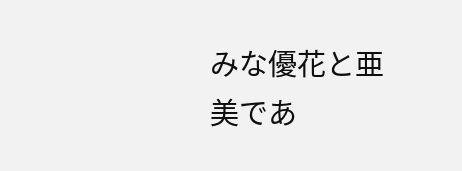みな優花と亜美であ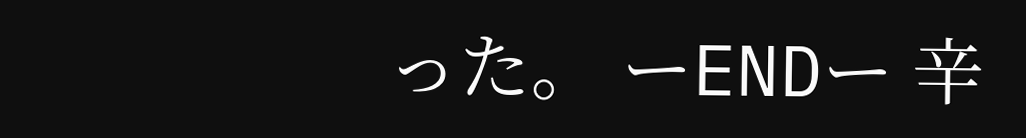った。 ーENDー 辛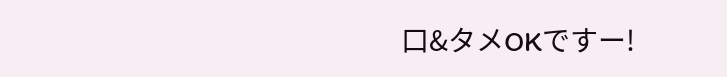口&タメOKですー!